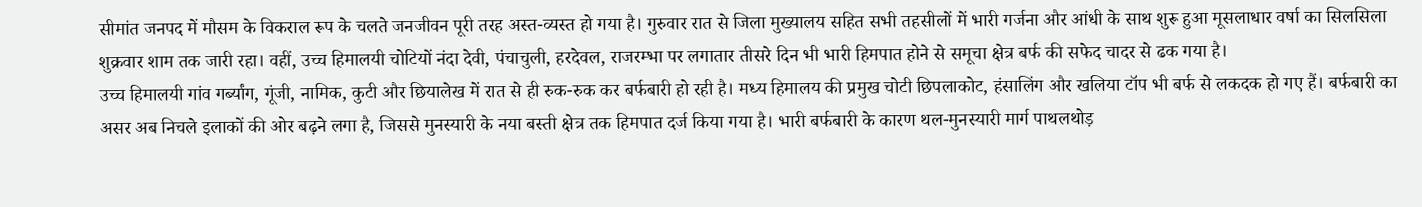सीमांत जनपद में मौसम के विकराल रूप के चलते जनजीवन पूरी तरह अस्त-व्यस्त हो गया है। गुरुवार रात से जिला मुख्यालय सहित सभी तहसीलों में भारी गर्जना और आंधी के साथ शुरू हुआ मूसलाधार वर्षा का सिलसिला शुक्रवार शाम तक जारी रहा। वहीं, उच्च हिमालयी चोटियों नंदा देवी, पंचाचुली, हरदेवल, राजरम्भा पर लगातार तीसरे दिन भी भारी हिमपात होने से समूचा क्षेत्र बर्फ की सफेद चादर से ढक गया है।
उच्च हिमालयी गांव गर्ब्यांग, गूंजी, नामिक, कुटी और छियालेख में रात से ही रुक-रुक कर बर्फबारी हो रही है। मध्य हिमालय की प्रमुख चोटी छिपलाकोट, हंसालिंग और खलिया टॉप भी बर्फ से लकदक हो गए हैं। बर्फबारी का असर अब निचले इलाकों की ओर बढ़ने लगा है, जिससे मुनस्यारी के नया बस्ती क्षेत्र तक हिमपात दर्ज किया गया है। भारी बर्फबारी के कारण थल-मुनस्यारी मार्ग पाथलथोड़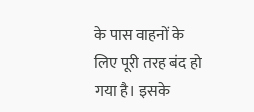के पास वाहनों के लिए पूरी तरह बंद हो गया है। इसके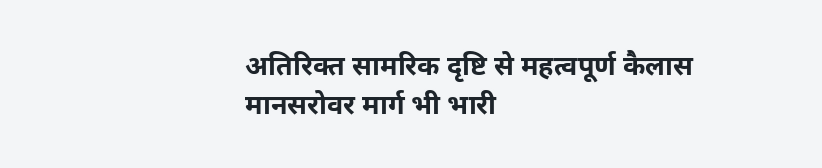अतिरिक्त सामरिक दृष्टि से महत्वपूर्ण कैलास मानसरोवर मार्ग भी भारी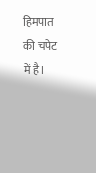हिमपात की चपेट में है।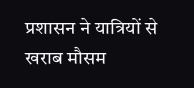प्रशासन ने यात्रियों से खराब मौसम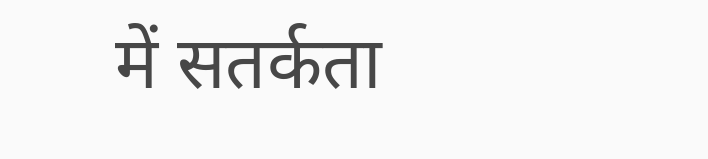में सतर्कता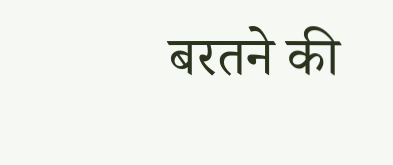बरतने की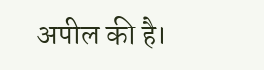अपील की है।